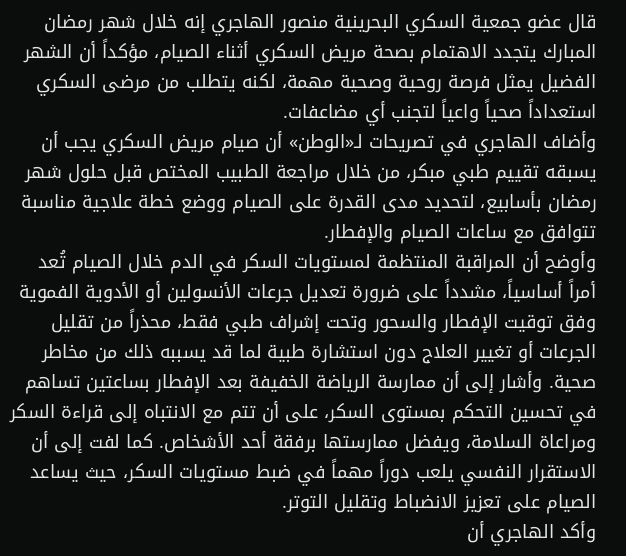قال عضو جمعية السكري البحرينية منصور الهاجري إنه خلال شهر رمضان المبارك يتجدد الاهتمام بصحة مريض السكري أثناء الصيام، مؤكداً أن الشهر الفضيل يمثل فرصة روحية وصحية مهمة، لكنه يتطلب من مرضى السكري استعداداً صحياً واعياً لتجنب أي مضاعفات.
وأضاف الهاجري في تصريحات لـ«الوطن» أن صيام مريض السكري يجب أن يسبقه تقييم طبي مبكر، من خلال مراجعة الطبيب المختص قبل حلول شهر رمضان بأسابيع، لتحديد مدى القدرة على الصيام ووضع خطة علاجية مناسبة تتوافق مع ساعات الصيام والإفطار.
وأوضح أن المراقبة المنتظمة لمستويات السكر في الدم خلال الصيام تُعد أمراً أساسياً، مشدداً على ضرورة تعديل جرعات الأنسولين أو الأدوية الفموية وفق توقيت الإفطار والسحور وتحت إشراف طبي فقط، محذراً من تقليل الجرعات أو تغيير العلاج دون استشارة طبية لما قد يسببه ذلك من مخاطر صحية. وأشار إلى أن ممارسة الرياضة الخفيفة بعد الإفطار بساعتين تساهم في تحسين التحكم بمستوى السكر، على أن تتم مع الانتباه إلى قراءة السكر ومراعاة السلامة، ويفضل ممارستها برفقة أحد الأشخاص. كما لفت إلى أن الاستقرار النفسي يلعب دوراً مهماً في ضبط مستويات السكر، حيث يساعد الصيام على تعزيز الانضباط وتقليل التوتر.
وأكد الهاجري أن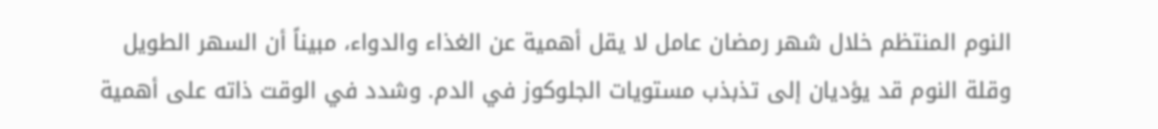النوم المنتظم خلال شهر رمضان عامل لا يقل أهمية عن الغذاء والدواء، مبيناً أن السهر الطويل وقلة النوم قد يؤديان إلى تذبذب مستويات الجلوكوز في الدم. وشدد في الوقت ذاته على أهمية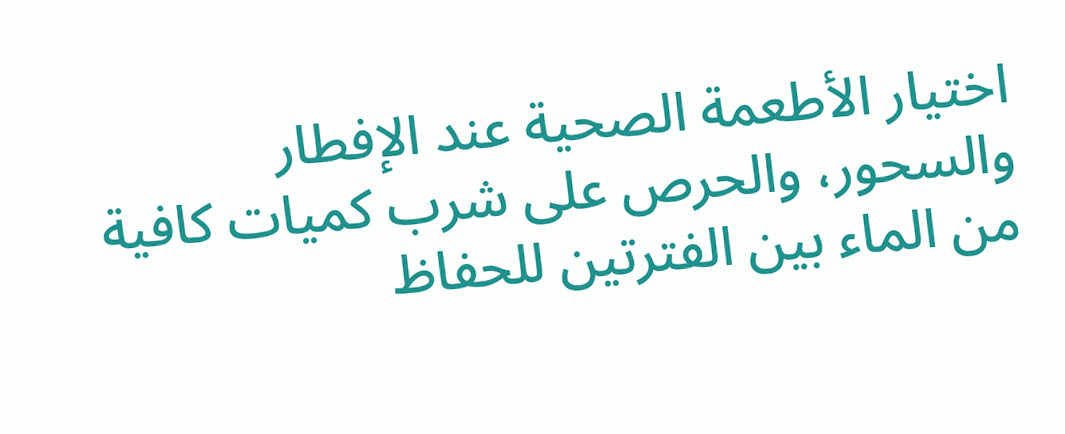اختيار الأطعمة الصحية عند الإفطار والسحور، والحرص على شرب كميات كافية من الماء بين الفترتين للحفاظ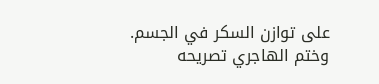على توازن السكر في الجسم.
وختم الهاجري تصريحه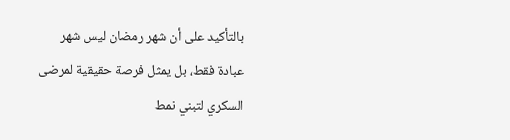بالتأكيد على أن شهر رمضان ليس شهر عبادة فقط، بل يمثل فرصة حقيقية لمرضى السكري لتبني نمط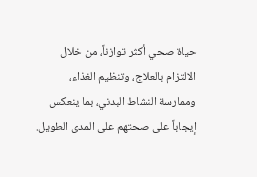حياة صحي أكثر توازناً، من خلال الالتزام بالعلاج، وتنظيم الغذاء، وممارسة النشاط البدني، بما ينعكس إيجاباً على صحتهم على المدى الطويل.